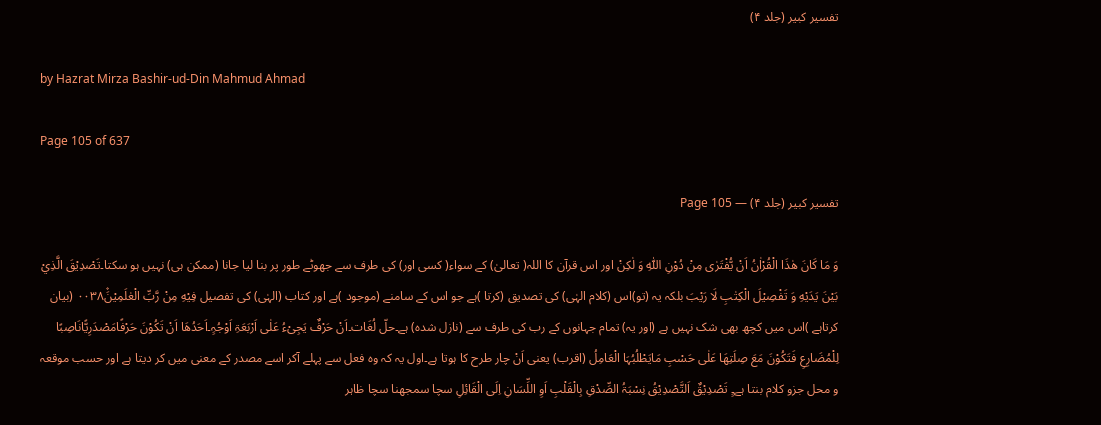تفسیر کبیر (جلد ۴)

by Hazrat Mirza Bashir-ud-Din Mahmud Ahmad

Page 105 of 637

تفسیر کبیر (جلد ۴) — Page 105

وَ مَا كَانَ هٰذَا الْقُرْاٰنُ اَنْ يُّفْتَرٰى مِنْ دُوْنِ اللّٰهِ وَ لٰكِنْ اور اس قرآن کا اللہ( تعالیٰ) کے سواء( کسی اور) کی طرف سے جھوٹے طور پر بنا لیا جانا (ممکن ہی) نہیں ہو سکتا۔تَصْدِيْقَ الَّذِيْ بَيْنَ يَدَيْهِ وَ تَفْصِيْلَ الْكِتٰبِ لَا رَيْبَ بلکہ یہ (تو)اس (کلام الہٰی) کی تصدیق (کرتا )ہے جو اس کے سامنے (موجود )ہے اور کتاب (الہٰی) کی تفصیل فِيْهِ مِنْ رَّبِّ الْعٰلَمِيْنَ۫۰۰۳۸ (بیان کرتاہے )اس میں کچھ بھی شک نہیں ہے (اور یہ) تمام جہانوں کے رب کی طرف سے (نازل شدہ) ہے۔حلّ لُغَات۔اَنْ حَرْفٌ یَجِیْءُ عَلٰی اَرْبَعَۃِ اَوْجُہٍ۔اَحَدُھَا اَنْ تَکُوْنَ حَرْفًامَصْدَرِیًّانَاصِبًا لِلْمُضَارِعِ فَتَکُوْنَ مَعَ صِلَتِھَا عَلٰی حَسْبِ مَایَطْلُبُہَا الْعَامِلُ (اقرب) یعنی اَنْ چار طرح کا ہوتا ہے۔اول یہ کہ وہ فعل سے پہلے آکر اسے مصدر کے معنی میں کر دیتا ہے اور حسب موقعہ و محل جزو کلام بنتا ہے۔ٍ تَصْدِیْقٌ اَلتَّصْدِیْقُ نِسْبَۃُ الصِّدْقِ بِالْقَلْبِ اَوِ اللِّسَانِ اِلَی الْقَائِلِ سچا سمجھنا سچا ظاہر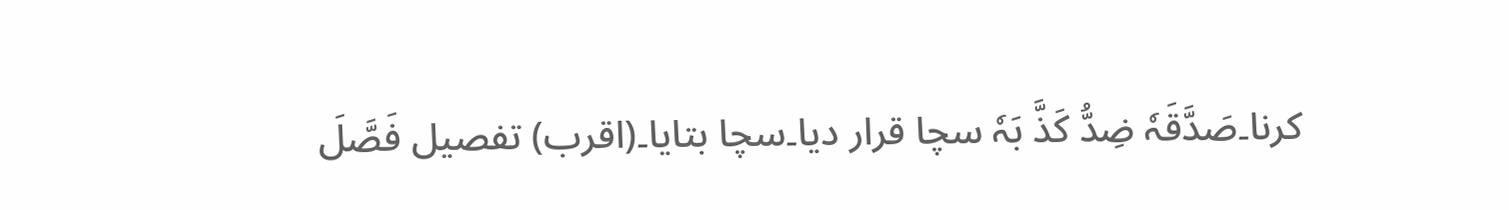کرنا۔صَدَّقَہٗ ضِدُّ کَذَّ بَہٗ سچا قرار دیا۔سچا بتایا۔(اقرب) تفصیل فَصَّلَ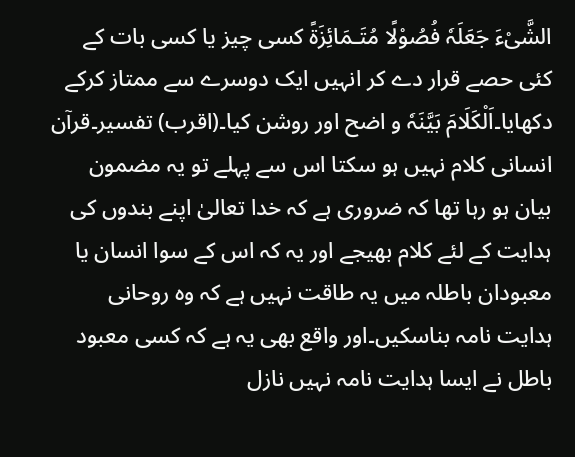الشَّیْءَ جَعَلَہٗ فُصُوْلًا مُتَـمَائِزَۃً کسی چیز یا کسی بات کے کئی حصے قرار دے کر انہیں ایک دوسرے سے ممتاز کرکے دکھایا۔اَلْکَلَامَ بَیَّنَہٗ و اضح اور روشن کیا۔(اقرب) تفسیر۔قرآن انسانی کلام نہیں ہو سکتا اس سے پہلے تو یہ مضمون بیان ہو رہا تھا کہ ضروری ہے کہ خدا تعالیٰ اپنے بندوں کی ہدایت کے لئے کلام بھیجے اور یہ کہ اس کے سوا انسان یا معبودان باطلہ میں یہ طاقت نہیں ہے کہ وہ روحانی ہدایت نامہ بناسکیں۔اور واقع بھی یہ ہے کہ کسی معبود باطل نے ایسا ہدایت نامہ نہیں نازل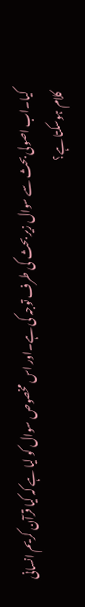کیا۔اب اصولی بحث سے سوال زیر بحث کی طرف توجہ کی ہے۔اور اس مخصوص سوال کو لیا ہے کہ کیا قرآن کریم انسانی کلام ہوسکتا ہے؟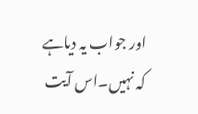اور جواب یہ دیاہے کہ نہیں۔اس آیت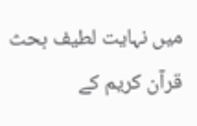میں نہایت لطیف بحث قرآن کریم کے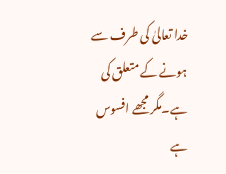خدا تعالیٰ کی طرف سے ہونے کے متعلق کی ہے۔مگر مجھے افسوس ہے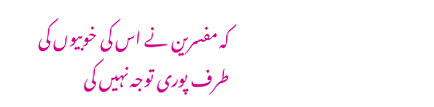کہ مفسرین نے اس کی خوبیوں کی طرف پوری توجہ نہیں کی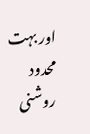اور بہت محدود روشنی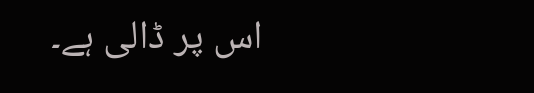اس پر ڈالی ہے۔